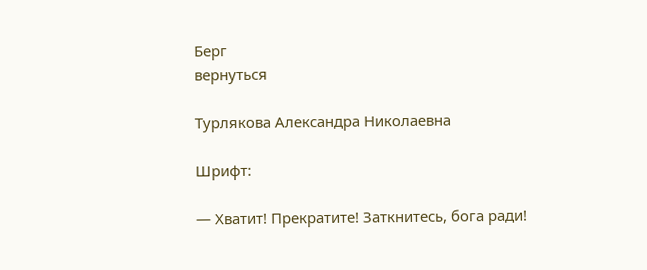Берг
вернуться

Турлякова Александра Николаевна

Шрифт:

— Хватит! Прекратите! Заткнитесь, бога ради!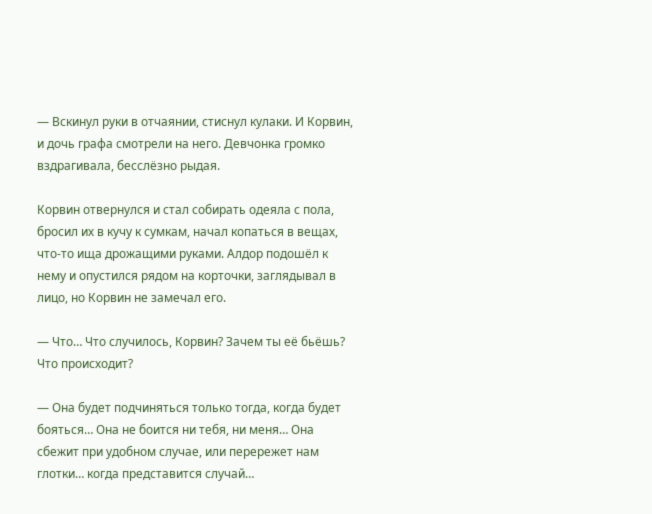— Вскинул руки в отчаянии, стиснул кулаки. И Корвин, и дочь графа смотрели на него. Девчонка громко вздрагивала, бесслёзно рыдая.

Корвин отвернулся и стал собирать одеяла с пола, бросил их в кучу к сумкам, начал копаться в вещах, что-то ища дрожащими руками. Алдор подошёл к нему и опустился рядом на корточки, заглядывал в лицо, но Корвин не замечал его.

— Что… Что случилось, Корвин? Зачем ты её бьёшь? Что происходит?

— Она будет подчиняться только тогда, когда будет бояться… Она не боится ни тебя, ни меня… Она сбежит при удобном случае, или перережет нам глотки… когда представится случай…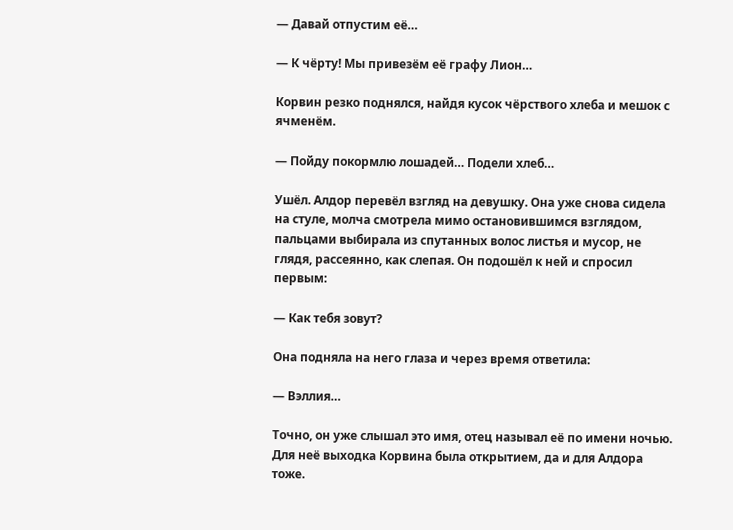— Давай отпустим её…

— К чёрту! Мы привезём её графу Лион…

Корвин резко поднялся, найдя кусок чёрствого хлеба и мешок с ячменём.

— Пойду покормлю лошадей… Подели хлеб…

Ушёл. Алдор перевёл взгляд на девушку. Она уже снова сидела на стуле, молча смотрела мимо остановившимся взглядом, пальцами выбирала из спутанных волос листья и мусор, не глядя, рассеянно, как слепая. Он подошёл к ней и спросил первым:

— Как тебя зовут?

Она подняла на него глаза и через время ответила:

— Вэллия…

Точно, он уже слышал это имя, отец называл её по имени ночью. Для неё выходка Корвина была открытием, да и для Алдора тоже.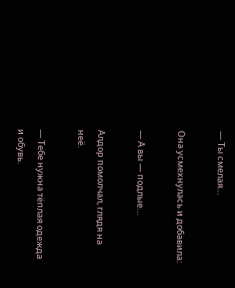— Ты смелая…

Она усмехнулась и добавила:

— А вы — подлые…

Алдор помолчал, глядя на неё.

— Тебе нужна тёплая одежда и обувь.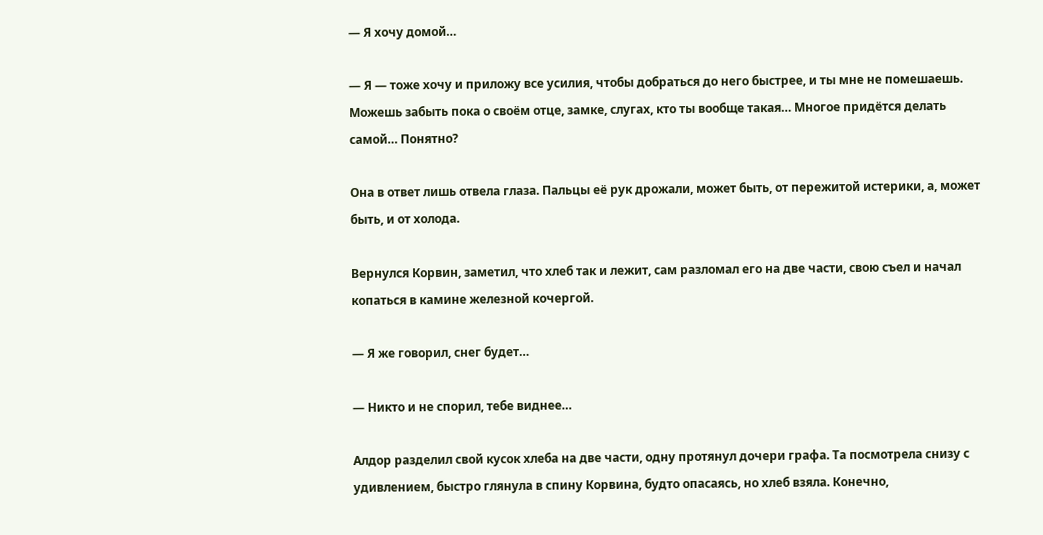— Я хочу домой…

— Я — тоже хочу и приложу все усилия, чтобы добраться до него быстрее, и ты мне не помешаешь. Можешь забыть пока о своём отце, замке, слугах, кто ты вообще такая… Многое придётся делать самой… Понятно?

Она в ответ лишь отвела глаза. Пальцы её рук дрожали, может быть, от пережитой истерики, а, может быть, и от холода.

Вернулся Корвин, заметил, что хлеб так и лежит, сам разломал его на две части, свою съел и начал копаться в камине железной кочергой.

— Я же говорил, снег будет…

— Никто и не спорил, тебе виднее…

Алдор разделил свой кусок хлеба на две части, одну протянул дочери графа. Та посмотрела снизу с удивлением, быстро глянула в спину Корвина, будто опасаясь, но хлеб взяла. Конечно,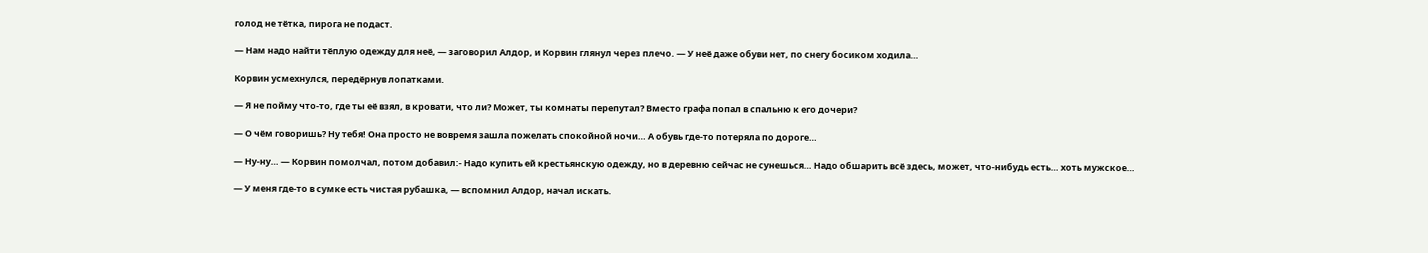голод не тётка, пирога не подаст.

— Нам надо найти тёплую одежду для неё, — заговорил Алдор, и Корвин глянул через плечо. — У неё даже обуви нет, по снегу босиком ходила…

Корвин усмехнулся, передёрнув лопатками.

— Я не пойму что-то, где ты её взял, в кровати, что ли? Может, ты комнаты перепутал? Вместо графа попал в спальню к его дочери?

— О чём говоришь? Ну тебя! Она просто не вовремя зашла пожелать спокойной ночи… А обувь где-то потеряла по дороге…

— Ну-ну… — Корвин помолчал, потом добавил:- Надо купить ей крестьянскую одежду, но в деревню сейчас не сунешься… Надо обшарить всё здесь, может, что-нибудь есть… хоть мужское…

— У меня где-то в сумке есть чистая рубашка, — вспомнил Алдор, начал искать.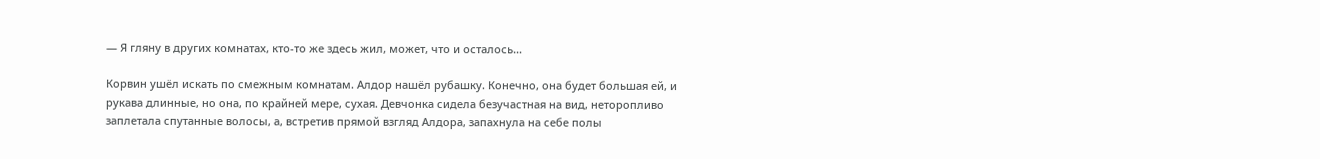— Я гляну в других комнатах, кто-то же здесь жил, может, что и осталось…

Корвин ушёл искать по смежным комнатам. Алдор нашёл рубашку. Конечно, она будет большая ей, и рукава длинные, но она, по крайней мере, сухая. Девчонка сидела безучастная на вид, неторопливо заплетала спутанные волосы, а, встретив прямой взгляд Алдора, запахнула на себе полы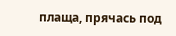плаща, прячась под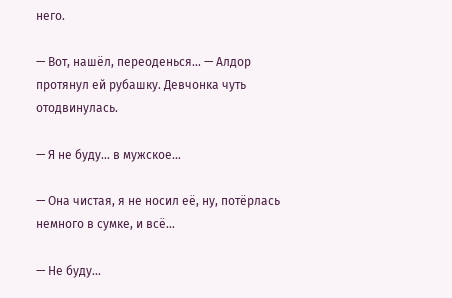него.

— Вот, нашёл, переоденься… — Алдор протянул ей рубашку. Девчонка чуть отодвинулась.

— Я не буду… в мужское…

— Она чистая, я не носил её, ну, потёрлась немного в сумке, и всё…

— Не буду…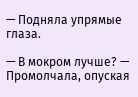— Подняла упрямые глаза.

— В мокром лучше? — Промолчала, опуская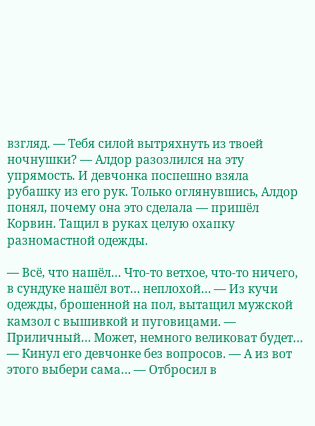взгляд. — Тебя силой вытряхнуть из твоей ночнушки? — Алдор разозлился на эту упрямость. И девчонка поспешно взяла рубашку из его рук. Только оглянувшись, Алдор понял, почему она это сделала — пришёл Корвин. Тащил в руках целую охапку разномастной одежды.

— Всё, что нашёл… Что-то ветхое, что-то ничего, в сундуке нашёл вот… неплохой… — Из кучи одежды, брошенной на пол, вытащил мужской камзол с вышивкой и пуговицами. — Приличный… Может, немного великоват будет… — Кинул его девчонке без вопросов. — А из вот этого выбери сама… — Отбросил в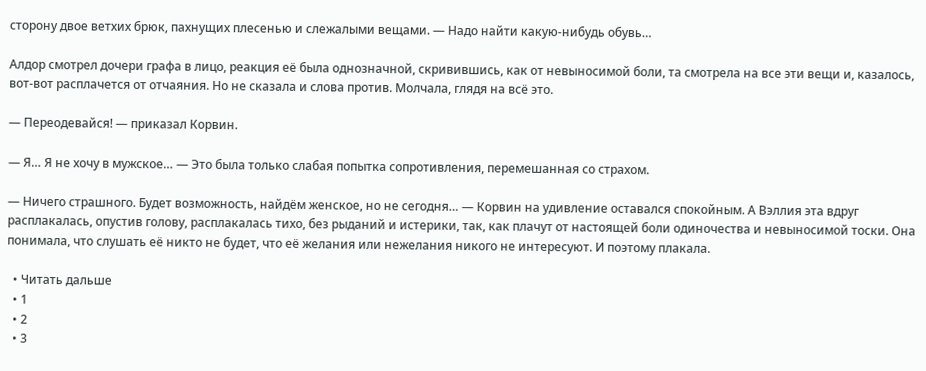сторону двое ветхих брюк, пахнущих плесенью и слежалыми вещами. — Надо найти какую-нибудь обувь…

Алдор смотрел дочери графа в лицо, реакция её была однозначной, скривившись, как от невыносимой боли, та смотрела на все эти вещи и, казалось, вот-вот расплачется от отчаяния. Но не сказала и слова против. Молчала, глядя на всё это.

— Переодевайся! — приказал Корвин.

— Я… Я не хочу в мужское… — Это была только слабая попытка сопротивления, перемешанная со страхом.

— Ничего страшного. Будет возможность, найдём женское, но не сегодня… — Корвин на удивление оставался спокойным. А Вэллия эта вдруг расплакалась, опустив голову, расплакалась тихо, без рыданий и истерики, так, как плачут от настоящей боли одиночества и невыносимой тоски. Она понимала, что слушать её никто не будет, что её желания или нежелания никого не интересуют. И поэтому плакала.

  • Читать дальше
  • 1
  • 2
  • 3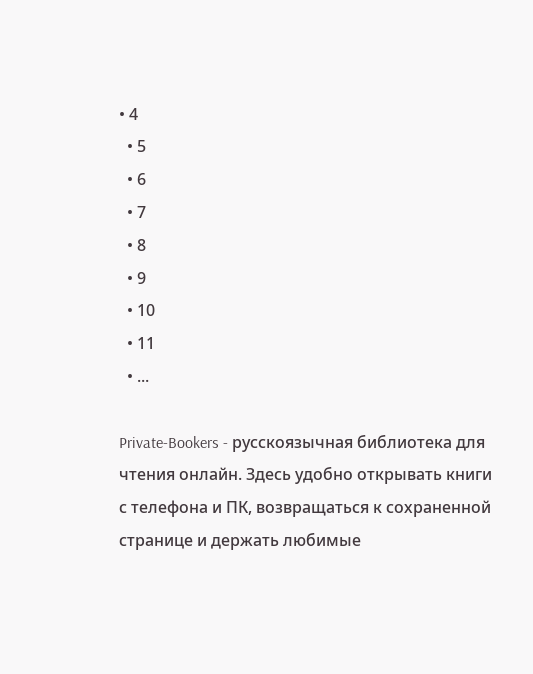• 4
  • 5
  • 6
  • 7
  • 8
  • 9
  • 10
  • 11
  • ...

Private-Bookers - русскоязычная библиотека для чтения онлайн. Здесь удобно открывать книги с телефона и ПК, возвращаться к сохраненной странице и держать любимые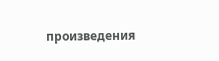произведения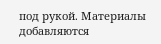под рукой. Материалы добавляются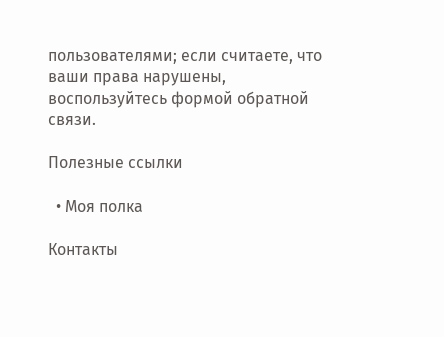пользователями; если считаете, что ваши права нарушены, воспользуйтесь формой обратной связи.

Полезные ссылки

  • Моя полка

Контакты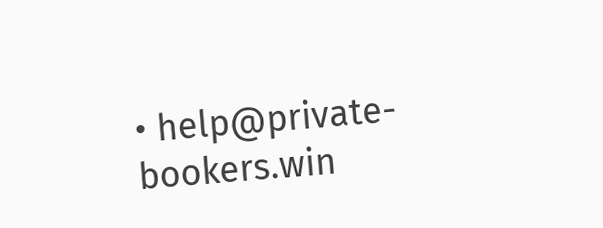• help@private-bookers.win